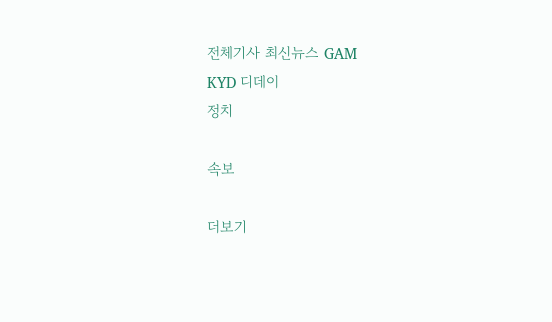전체기사 최신뉴스 GAM
KYD 디데이
정치

속보

더보기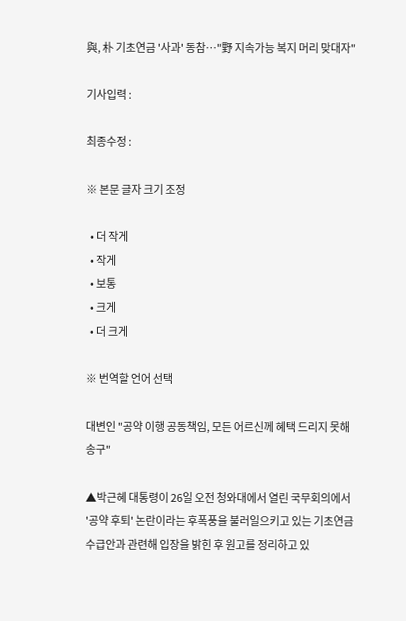與, 朴 기초연금 '사과' 동참…"野 지속가능 복지 머리 맞대자"

기사입력 :

최종수정 :

※ 본문 글자 크기 조정

  • 더 작게
  • 작게
  • 보통
  • 크게
  • 더 크게

※ 번역할 언어 선택

대변인 "공약 이행 공동책임, 모든 어르신께 혜택 드리지 못해 송구"

▲박근혜 대통령이 26일 오전 청와대에서 열린 국무회의에서 '공약 후퇴' 논란이라는 후폭풍을 불러일으키고 있는 기초연금 수급안과 관련해 입장을 밝힌 후 원고를 정리하고 있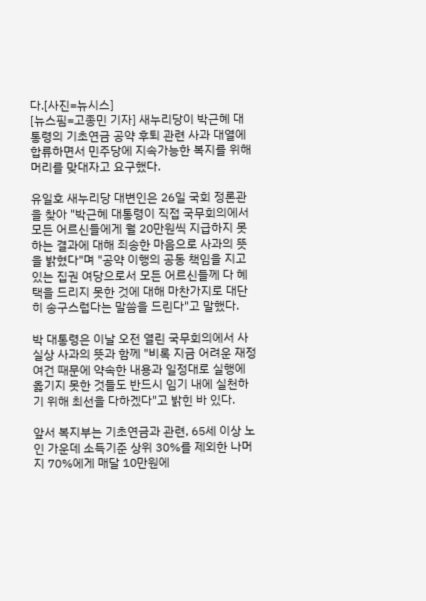다.[사진=뉴시스]
[뉴스핌=고종민 기자] 새누리당이 박근혜 대통령의 기초연금 공약 후퇴 관련 사과 대열에 합류하면서 민주당에 지속가능한 복지를 위해 머리를 맞대자고 요구했다.

유일호 새누리당 대변인은 26일 국회 정론관을 찾아 "박근혜 대통령이 직접 국무회의에서 모든 어르신들에게 월 20만원씩 지급하지 못하는 결과에 대해 죄송한 마음으로 사과의 뜻을 밝혔다"며 "공약 이행의 공동 책임을 지고 있는 집권 여당으로서 모든 어르신들께 다 혜택을 드리지 못한 것에 대해 마찬가지로 대단히 송구스럽다는 말씀을 드린다"고 말했다.

박 대통령은 이날 오전 열린 국무회의에서 사실상 사과의 뜻과 함께 "비록 지금 어려운 재정 여건 때문에 약속한 내용과 일정대로 실행에 옳기지 못한 것들도 반드시 임기 내에 실천하기 위해 최선을 다하겠다"고 밝힌 바 있다.

앞서 복지부는 기초연금과 관련, 65세 이상 노인 가운데 소득기준 상위 30%를 제외한 나머지 70%에게 매달 10만원에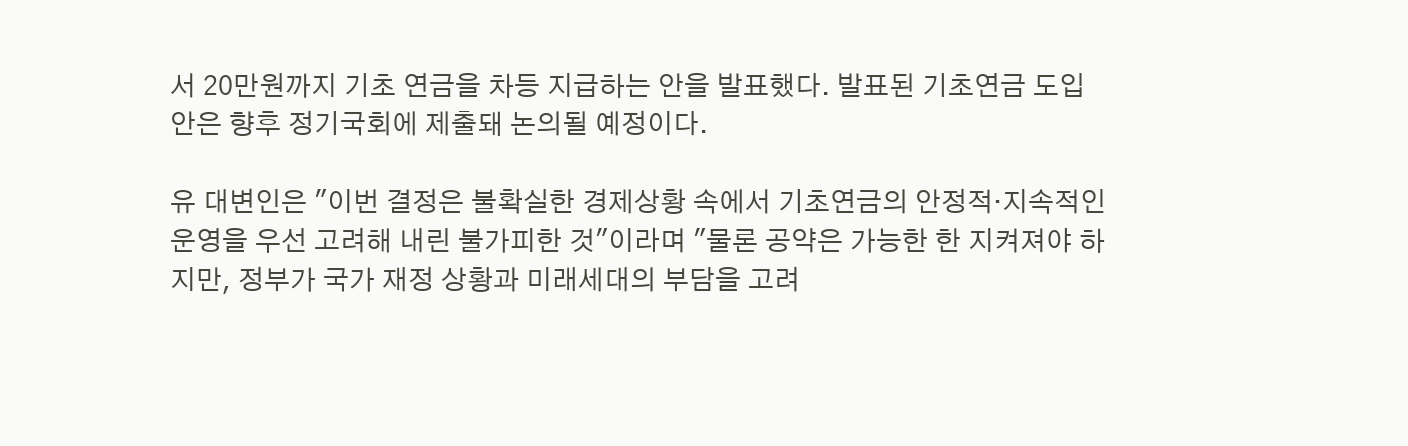서 20만원까지 기초 연금을 차등 지급하는 안을 발표했다. 발표된 기초연금 도입안은 향후 정기국회에 제출돼 논의될 예정이다.

유 대변인은 "이번 결정은 불확실한 경제상황 속에서 기초연금의 안정적·지속적인 운영을 우선 고려해 내린 불가피한 것"이라며 "물론 공약은 가능한 한 지켜져야 하지만, 정부가 국가 재정 상황과 미래세대의 부담을 고려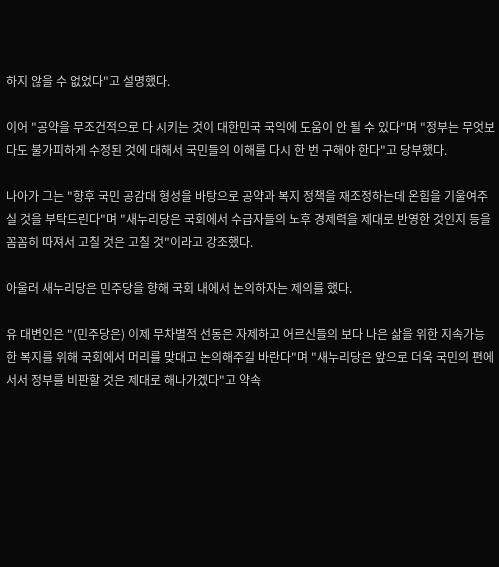하지 않을 수 없었다"고 설명했다.

이어 "공약을 무조건적으로 다 시키는 것이 대한민국 국익에 도움이 안 될 수 있다"며 "정부는 무엇보다도 불가피하게 수정된 것에 대해서 국민들의 이해를 다시 한 번 구해야 한다"고 당부했다.

나아가 그는 "향후 국민 공감대 형성을 바탕으로 공약과 복지 정책을 재조정하는데 온힘을 기울여주실 것을 부탁드린다"며 "새누리당은 국회에서 수급자들의 노후 경제력을 제대로 반영한 것인지 등을 꼼꼼히 따져서 고칠 것은 고칠 것"이라고 강조했다.

아울러 새누리당은 민주당을 향해 국회 내에서 논의하자는 제의를 했다.

유 대변인은 "(민주당은) 이제 무차별적 선동은 자제하고 어르신들의 보다 나은 삶을 위한 지속가능한 복지를 위해 국회에서 머리를 맞대고 논의해주길 바란다"며 "새누리당은 앞으로 더욱 국민의 편에 서서 정부를 비판할 것은 제대로 해나가겠다"고 약속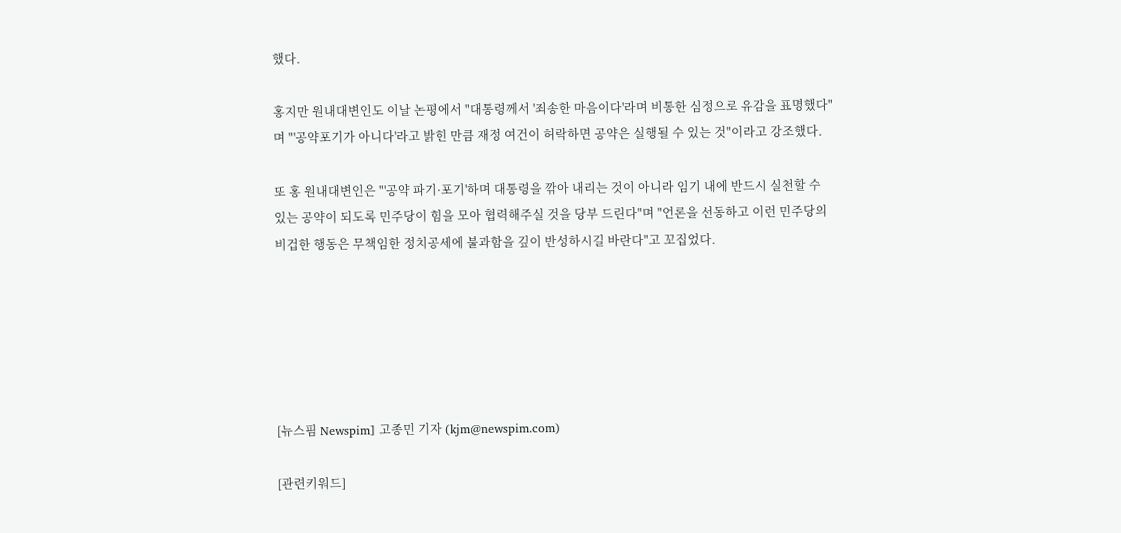했다.

홍지만 원내대변인도 이날 논평에서 "대통령께서 '죄송한 마음이다'라며 비통한 심정으로 유감을 표명했다"며 "'공약포기가 아니다'라고 밝힌 만큼 재정 여건이 허락하면 공약은 실행될 수 있는 것"이라고 강조했다.

또 홍 원내대변인은 "'공약 파기·포기'하며 대통령을 깎아 내리는 것이 아니라 임기 내에 반드시 실천할 수 있는 공약이 되도록 민주당이 힘을 모아 협력해주실 것을 당부 드린다"며 "언론을 선동하고 이런 민주당의 비겁한 행동은 무책임한 정치공세에 불과함을 깊이 반성하시길 바란다"고 꼬집었다.






[뉴스핌 Newspim] 고종민 기자 (kjm@newspim.com)

[관련키워드]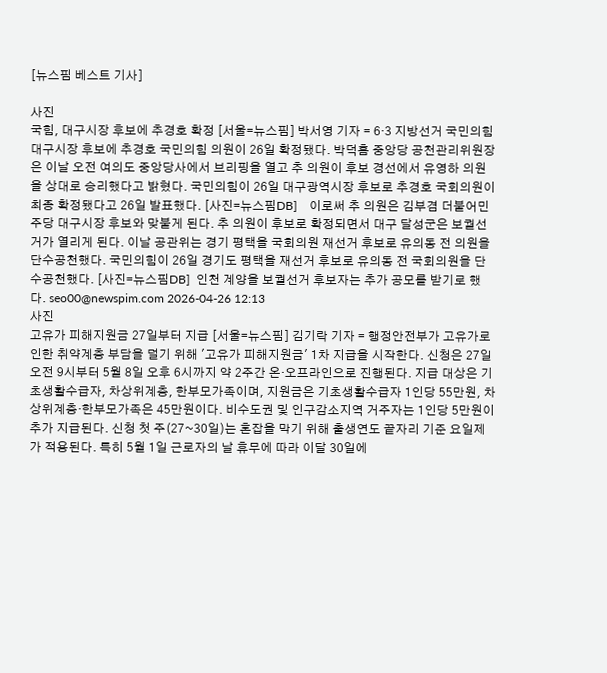[뉴스핌 베스트 기사]

사진
국힘, 대구시장 후보에 추경호 확정 [서울=뉴스핌] 박서영 기자 = 6·3 지방선거 국민의힘 대구시장 후보에 추경호 국민의힘 의원이 26일 확정됐다. 박덕흠 중앙당 공천관리위원장은 이날 오전 여의도 중앙당사에서 브리핑을 열고 추 의원이 후보 경선에서 유영하 의원을 상대로 승리했다고 밝혔다. 국민의힘이 26일 대구광역시장 후보로 추경호 국회의원이 최종 확정됐다고 26일 발표했다. [사진=뉴스핌DB]    이로써 추 의원은 김부겸 더불어민주당 대구시장 후보와 맞붙게 된다. 추 의원이 후보로 확정되면서 대구 달성군은 보궐선거가 열리게 된다. 이날 공관위는 경기 평택을 국회의원 재선거 후보로 유의동 전 의원을 단수공천했다. 국민의힘이 26일 경기도 평택을 재선거 후보로 유의동 전 국회의원을 단수공천했다. [사진=뉴스핌DB]  인천 계양을 보궐선거 후보자는 추가 공모를 받기로 했다. seo00@newspim.com 2026-04-26 12:13
사진
고유가 피해지원금 27일부터 지급 [서울=뉴스핌] 김기락 기자 = 행정안전부가 고유가로 인한 취약계층 부담을 덜기 위해 '고유가 피해지원금' 1차 지급을 시작한다. 신청은 27일 오전 9시부터 5월 8일 오후 6시까지 약 2주간 온·오프라인으로 진행된다. 지급 대상은 기초생활수급자, 차상위계층, 한부모가족이며, 지원금은 기초생활수급자 1인당 55만원, 차상위계층·한부모가족은 45만원이다. 비수도권 및 인구감소지역 거주자는 1인당 5만원이 추가 지급된다. 신청 첫 주(27~30일)는 혼잡을 막기 위해 출생연도 끝자리 기준 요일제가 적용된다. 특히 5월 1일 근로자의 날 휴무에 따라 이달 30일에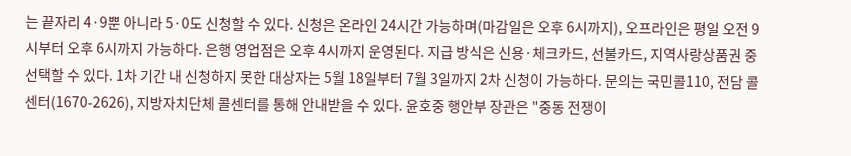는 끝자리 4·9뿐 아니라 5·0도 신청할 수 있다. 신청은 온라인 24시간 가능하며(마감일은 오후 6시까지), 오프라인은 평일 오전 9시부터 오후 6시까지 가능하다. 은행 영업점은 오후 4시까지 운영된다. 지급 방식은 신용·체크카드, 선불카드, 지역사랑상품권 중 선택할 수 있다. 1차 기간 내 신청하지 못한 대상자는 5월 18일부터 7월 3일까지 2차 신청이 가능하다. 문의는 국민콜110, 전담 콜센터(1670-2626), 지방자치단체 콜센터를 통해 안내받을 수 있다. 윤호중 행안부 장관은 "중동 전쟁이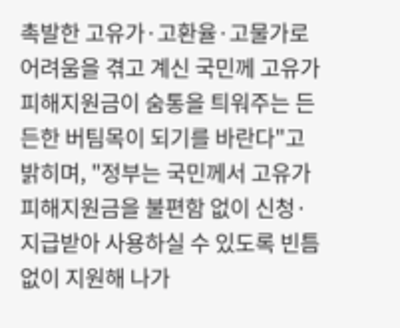촉발한 고유가·고환율·고물가로 어려움을 겪고 계신 국민께 고유가 피해지원금이 숨통을 틔워주는 든든한 버팀목이 되기를 바란다"고 밝히며, "정부는 국민께서 고유가 피해지원금을 불편함 없이 신청·지급받아 사용하실 수 있도록 빈틈없이 지원해 나가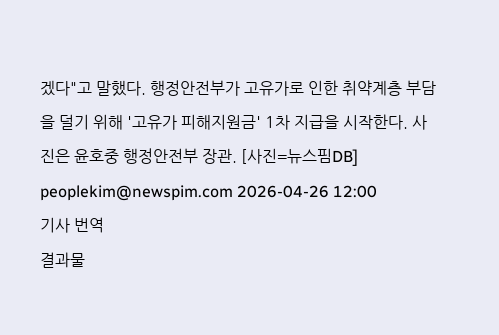겠다"고 말했다. 행정안전부가 고유가로 인한 취약계층 부담을 덜기 위해 '고유가 피해지원금' 1차 지급을 시작한다. 사진은 윤호중 행정안전부 장관. [사진=뉴스핌DB] peoplekim@newspim.com 2026-04-26 12:00
기사 번역
결과물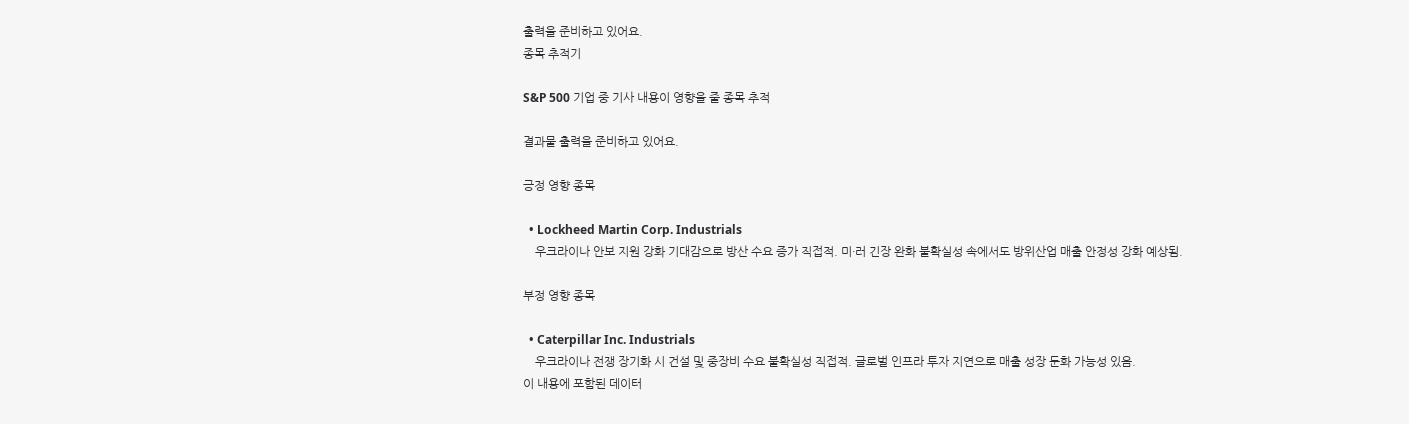출력을 준비하고 있어요.
종목 추적기

S&P 500 기업 중 기사 내용이 영향을 줄 종목 추적

결과물 출력을 준비하고 있어요.

긍정 영향 종목

  • Lockheed Martin Corp. Industrials
    우크라이나 안보 지원 강화 기대감으로 방산 수요 증가 직접적. 미·러 긴장 완화 불확실성 속에서도 방위산업 매출 안정성 강화 예상됨.

부정 영향 종목

  • Caterpillar Inc. Industrials
    우크라이나 전쟁 장기화 시 건설 및 중장비 수요 불확실성 직접적. 글로벌 인프라 투자 지연으로 매출 성장 둔화 가능성 있음.
이 내용에 포함된 데이터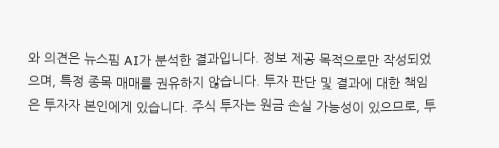와 의견은 뉴스핌 AI가 분석한 결과입니다. 정보 제공 목적으로만 작성되었으며, 특정 종목 매매를 권유하지 않습니다. 투자 판단 및 결과에 대한 책임은 투자자 본인에게 있습니다. 주식 투자는 원금 손실 가능성이 있으므로, 투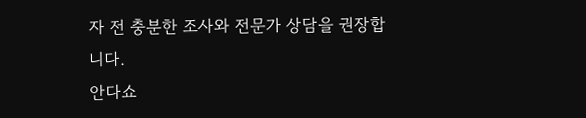자 전 충분한 조사와 전문가 상담을 권장합니다.
안다쇼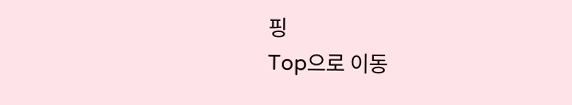핑
Top으로 이동